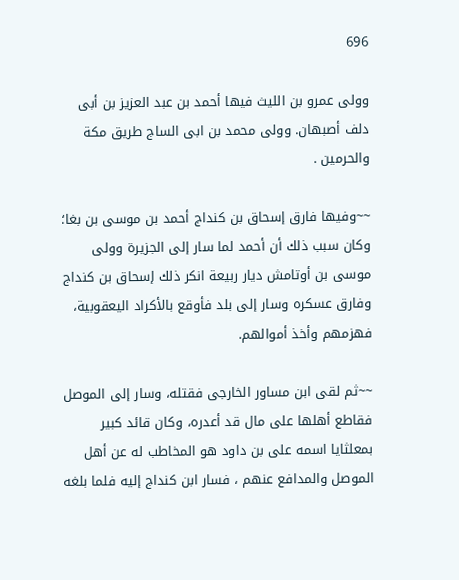696

وولى عمرو بن الليث فيها أحمد بن عبد العزيز بن أبى دلف أصبهان. وولى محمد بن ابى الساج طريق مكة والحرمين .

~~وفيها فارق إسحاق بن كنداج أحمد بن موسى بن بغا؛ وكان سبب ذلك أن أحمد لما سار إلى الجزيرة وولى موسى بن أوتامش ديار ربيعة انكر ذلك إسحاق بن كنداج وفارق عسكره وسار إلى بلد فأوقع بالأكراد اليعقوبية، فهزمهم وأخذ أموالهم.

~~ثم لقى ابن مساور الخارجى فقتله، وسار إلى الموصل فقاطع أهلها على مال قد أعدره، وكان قائد كبير بمعلثايا اسمه على بن داود هو المخاطب له عن أهل الموصل والمدافع عنهم ، فسار ابن كنداج إليه فلما بلغه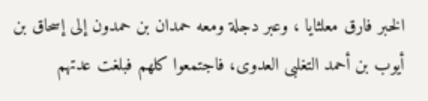الخبر فارق معلثايا ، وعبر دجلة ومعه حمدان بن حمدون إلى إسحاق بن أيوب بن أحمد التغلبى العدوى، فاجتمعوا كلهم فبلغت عدتهم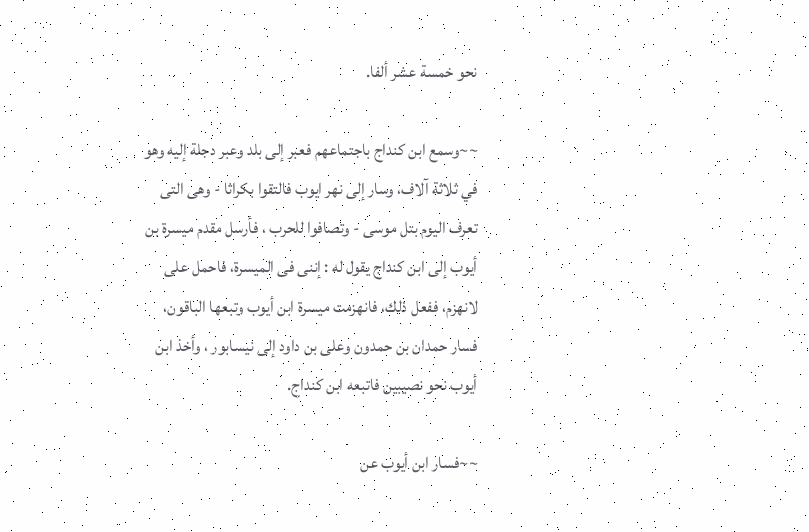نحو خمسة عشر ألفا.

~~وسمع ابن كنداج باجتماعهم فعبر إلى بلد وعبر دجلة إليه وهو في ثلاثة آلاف، وسار إلى نهر ايوب فالتقوا بكراثا - وهى التى تعرف اليوم بتل موسى - وتصافوا للحرب ، فأرسل مقدم ميسرة بن أيوب إلى ابن كنداج يقول له : إننى فى الميسرة، فاحمل على لانهزم، ففعل ذلك، فانهزمت ميسرة ابن أيوب وتبعها الباقون، فسار حمدان بن حمدون وعلى بن داود إلى نيسابور ، وأخذ ابن أيوب نحو نصيبين فاتبعه ابن كنداج.

~~فسار ابن أيوب عن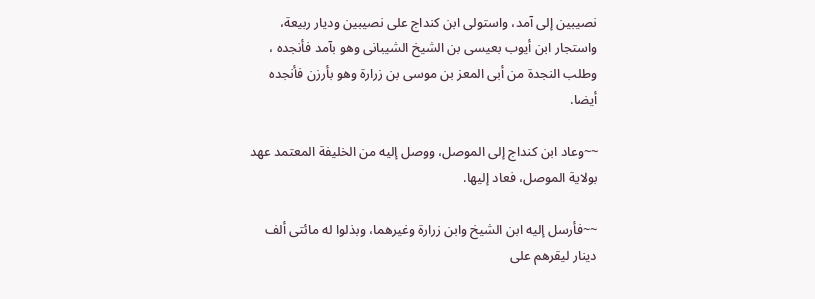نصيبين إلى آمد، واستولى ابن كنداج على نصيبين وديار ربيعة، واستجار ابن أيوب بعيسى بن الشيخ الشيبانى وهو بآمد فأنجده ، وطلب النجدة من أبى المعز بن موسى بن زرارة وهو بأرزن فأنجده أيضا.

~~وعاد ابن كنداج إلى الموصل، ووصل إليه من الخليفة المعتمد عهد بولاية الموصل، فعاد إليها.

~~فأرسل إليه ابن الشيخ وابن زرارة وغيرهما، وبذلوا له مائتى ألف دينار ليقرهم على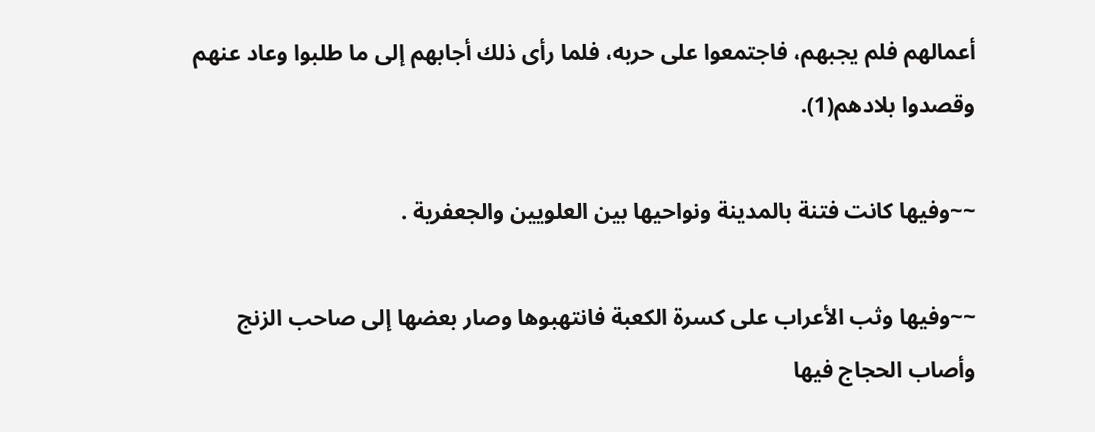أعمالهم فلم يجبهم، فاجتمعوا على حربه، فلما رأى ذلك أجابهم إلى ما طلبوا وعاد عنهم وقصدوا بلادهم(1).

~~وفيها كانت فتنة بالمدينة ونواحيها بين العلويين والجعفرية .

~~وفيها وثب الأعراب على كسرة الكعبة فانتهبوها وصار بعضها إلى صاحب الزنج وأصاب الحجاج فيها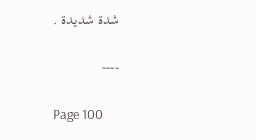شدة شديدة .

----

Page 100